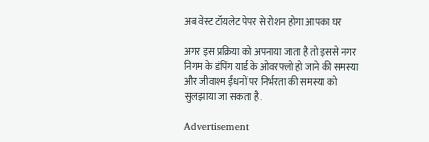अब वेस्ट टॉयलेट पेपर से रोशन होगा आपका घर

अगर इस प्रक्रिया को अपनाया जाता है तो इससे नगर निगम के डंपिंग यार्ड के ओवरफ्लो हो जाने की समस्या और जीवाश्म ईंधनों पर निर्भरता की समस्या को सुलझाया जा सकता है.

Advertisement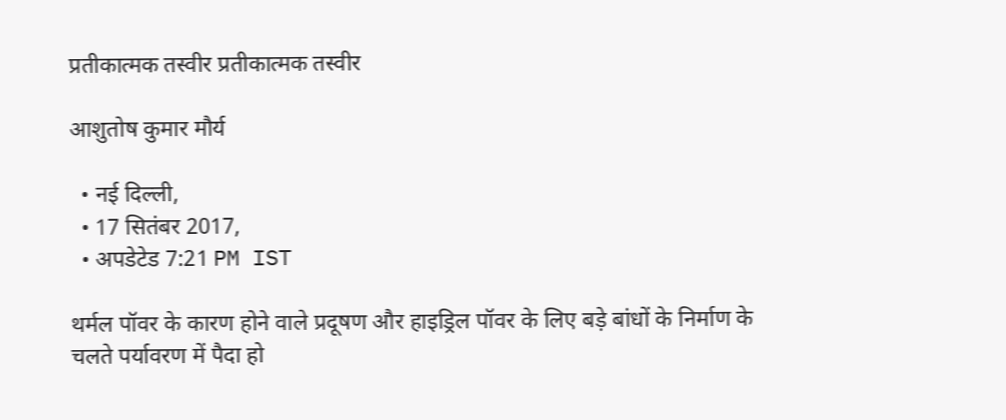प्रतीकात्मक तस्वीर प्रतीकात्मक तस्वीर

आशुतोष कुमार मौर्य

  • नई दिल्ली,
  • 17 सितंबर 2017,
  • अपडेटेड 7:21 PM IST

थर्मल पॉवर के कारण होने वाले प्रदूषण और हाइड्रिल पॉवर के लिए बड़े बांधों के निर्माण के चलते पर्यावरण में पैदा हो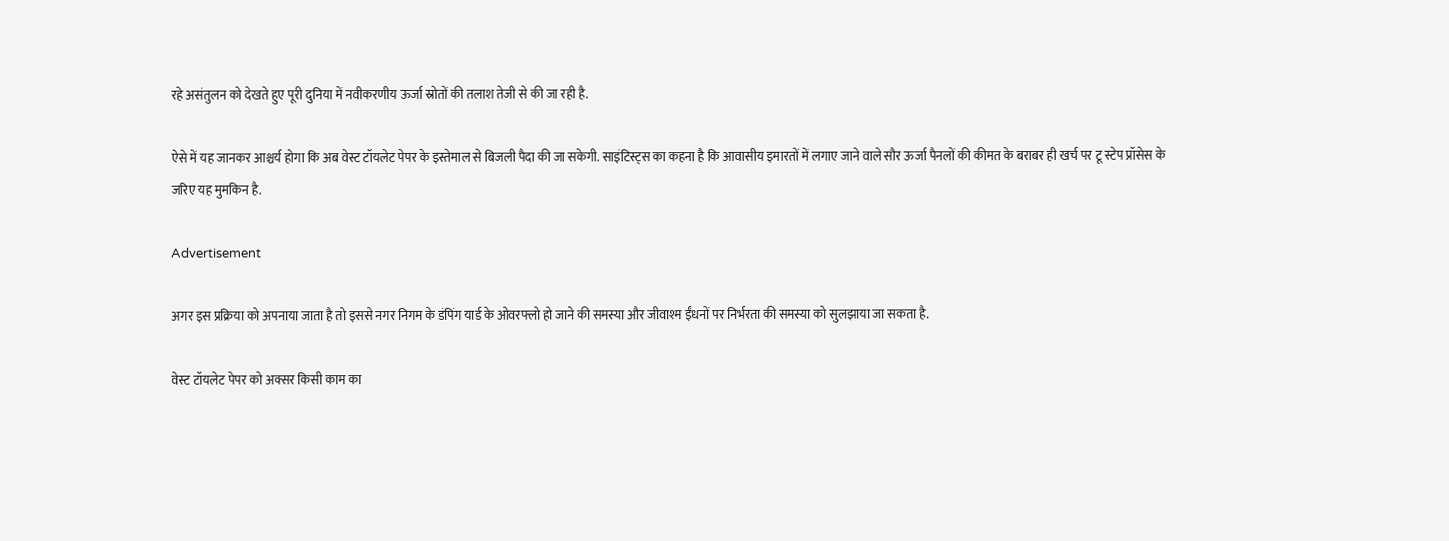रहे असंतुलन को देखते हुए पूरी दुनिया में नवीकरणीय ऊर्जा स्रोतों की तलाश तेजी से की जा रही है.

ऐसे में यह जानकर आश्चर्य होगा कि अब वेस्ट टॉयलेट पेपर के इस्तेमाल से बिजली पैदा की जा सकेगी. साइंटिस्ट्स का कहना है कि आवासीय इमारतों में लगाए जाने वाले सौर ऊर्जा पैनलों की कीमत के बराबर ही खर्च पर टू स्टेप प्रॉसेस के जरिए यह मुमकिन है.

Advertisement

अगर इस प्रक्रिया को अपनाया जाता है तो इससे नगर निगम के डंपिंग यार्ड के ओवरफ्लो हो जाने की समस्या और जीवाश्म ईंधनों पर निर्भरता की समस्या को सुलझाया जा सकता है.

वेस्ट टॉयलेट पेपर को अक्सर किसी काम का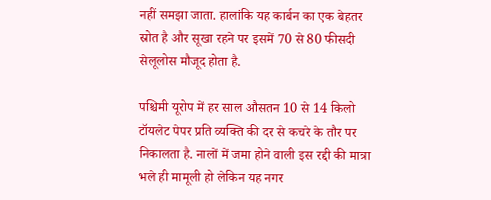नहीं समझा जाता. हालांकि यह कार्बन का एक बेहतर स्रोत है और सूखा रहने पर इसमें 70 से 80 फीसदी सेलूलोस मौजूद होता है.

पश्चिमी यूरोप में हर साल औसतन 10 से 14 किलो टॉयलेट पेपर प्रति व्यक्ति की दर से कचरे के तौर पर निकालता है. नालों में जमा होने वाली इस रद्दी की मात्रा भले ही मामूली हो लेकिन यह नगर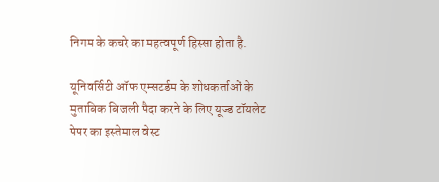निगम के कचरे का महत्वपूर्ण हिस्सा होता है.

यूनिवर्सिटी ऑफ एम्सटर्डम के शोधकर्ताओं के मुताबिक बिजली पैदा करने के लिए यूज्ड टॉयलेट पेपर का इस्तेमाल वेस्ट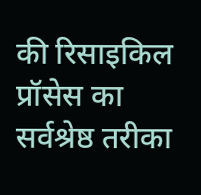की रिसाइकिल प्रॉसेस का सर्वश्रेष्ठ तरीका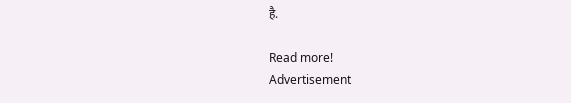है.

Read more!
Advertisement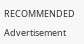RECOMMENDED

Advertisement